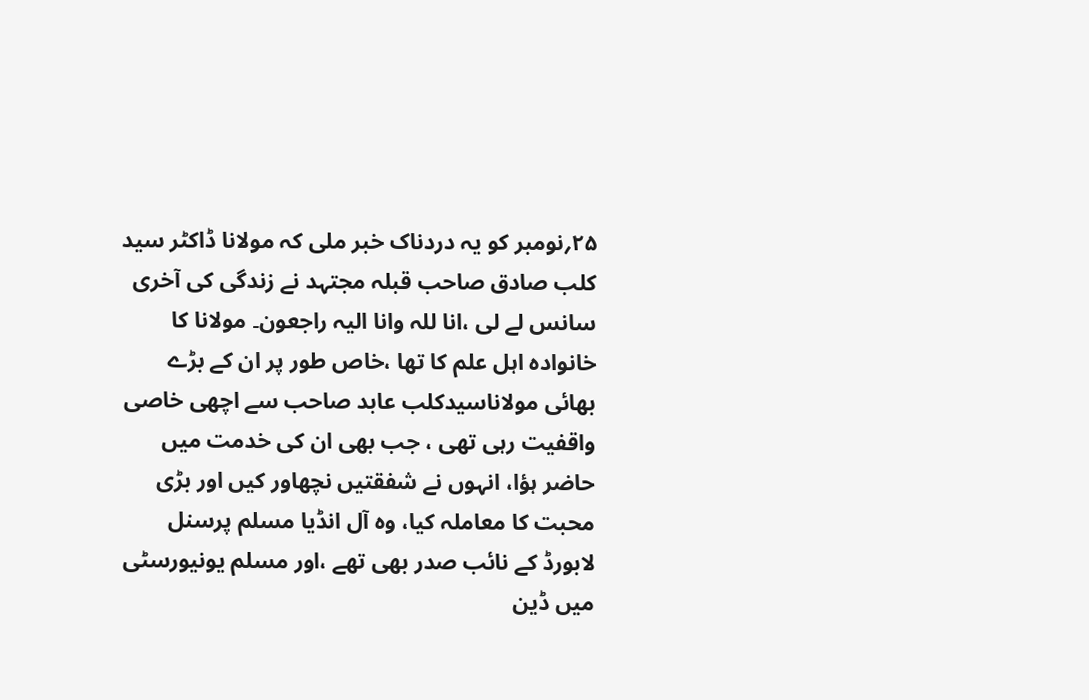۲۵؍نومبر کو یہ دردناک خبر ملی کہ مولانا ڈاکٹر سید کلب صادق صاحب قبلہ مجتہد نے زندگی کی آخری سانس لے لی ،انا للہ وانا الیہ راجعون۔ مولانا کا خانوادہ اہل علم کا تھا ،خاص طور پر ان کے بڑے بھائی مولاناسیدکلب عابد صاحب سے اچھی خاصی واقفیت رہی تھی ، جب بھی ان کی خدمت میں حاضر ہؤا، انہوں نے شفقتیں نچھاور کیں اور بڑی محبت کا معاملہ کیا، وہ آل انڈیا مسلم پرسنل لابورڈ کے نائب صدر بھی تھے ،اور مسلم یونیورسٹی میں ڈین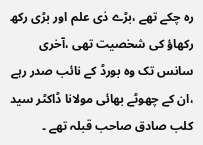رہ چکے تھے ،بڑے ذی علم اور بڑی رکھ رکھاؤ کی شخصیت تھی ،آخری سانس تک وہ بورڈ کے نائب صدر رہے ،ان کے چھوٹے بھائی مولانا ڈاکٹر سید کلب صادق صاحب قبلہ تھے ۔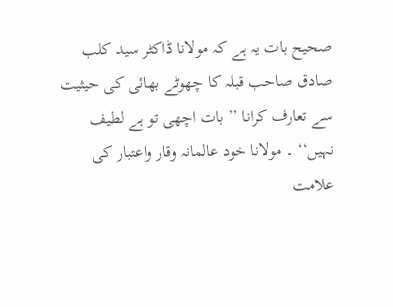صحیح بات یہ ہے کہ مولانا ڈاکٹر سید کلب صادق صاحب قبلہ کا چھوٹے بھائی کی حیثیت سے تعارف کرانا ’’ بات اچھی تو ہے لطیف نہیں‘‘ ۔ مولانا خود عالمانہ وقار واعتبار کی علامت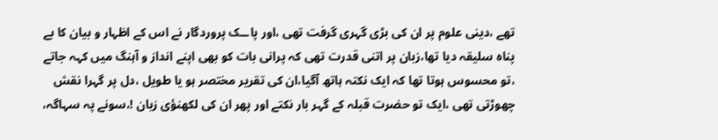تھے ،دینی علوم پر ان کی بڑی گہری گرفت تھی ،اور پاــک پروردگار نے اس کے اظہار و بیان کا بے پناہ سلیقہ دیا تھا،زبان پر اتنی قدرت تھی کہ پرانی بات کو بھی اپنے انداز و آہنگ میں کہہ جاتے ،تو محسوس ہوتا تھا کہ ایک نکتہ ہاتھ آگیا،ان کی تقریر مختصر ہو یا طویل ،دل پر گہرا نقش چھوڑتی تھی ،ایک تو حضرت قبلہ کے گہر بار نکتے اور پھر ان کی لکھنؤی زبان !،سونے پہ سہاگہ،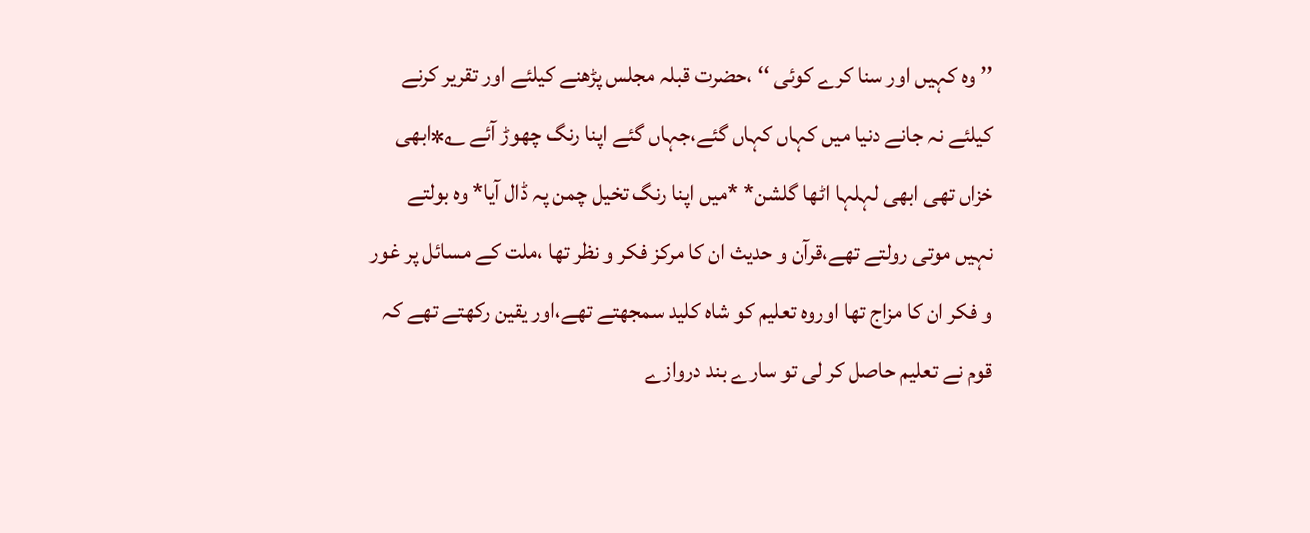’’ وہ کہیں اور سنا کرے کوئی ‘‘ ،حضرت قبلہ مجلس پڑھنے کیلئے اور تقریر کرنے کیلئے نہ جانے دنیا میں کہاں کہاں گئے،جہاں گئے اپنا رنگ چھوڑ آئے ؎*ابھی خزاں تھی ابھی لہلہا اٹھا گلشن* *میں اپنا رنگ تخیل چمن پہ ڈال آیا* وہ بولتے نہیں موتی رولتے تھے،قرآن و حدیث ان کا مرکز فکر و نظر تھا ،ملت کے مسائل پر غور و فکر ان کا مزاج تھا اوروہ تعلیم کو شاہ کلید سمجھتے تھے،اور یقین رکھتے تھے کہ قوم نے تعلیم حاصل کر لی تو سارے بند دروازے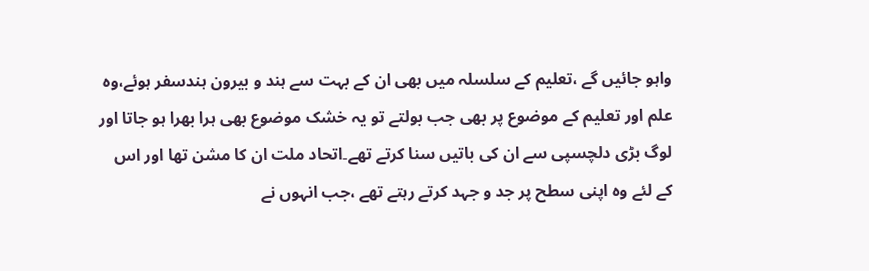واہو جائیں گے ،تعلیم کے سلسلہ میں بھی ان کے بہت سے ہند و بیرون ہندسفر ہوئے،وہ علم اور تعلیم کے موضوع پر بھی جب بولتے تو یہ خشک موضوع بھی ہرا بھرا ہو جاتا اور لوگ بڑی دلچسپی سے ان کی باتیں سنا کرتے تھے۔اتحاد ملت ان کا مشن تھا اور اس کے لئے وہ اپنی سطح پر جد و جہد کرتے رہتے تھے ،جب انہوں نے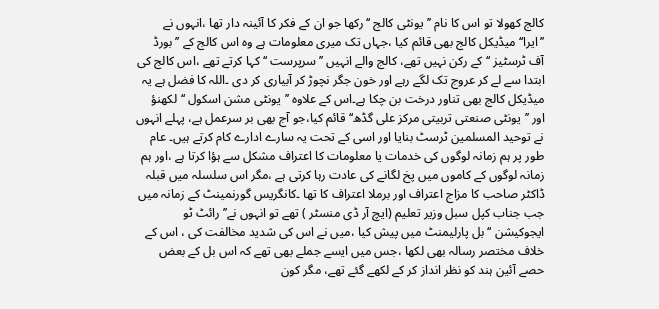کالج کھولا تو اس کا نام ’’یونٹی کالج ‘‘رکھا جو ان کے فکر کا آئینہ دار تھا ،انہوں نے ’’ایرا‘‘ میڈیکل کالج بھی قائم کیا ،جہاں تک میری معلومات ہے وہ اس کالج کے ’’ بورڈ آف ٹرسٹیز ‘‘کے رکن نہیں تھے، کالج والے انہیں ’’سرپرست ‘‘کہا کرتے تھے ،اس کالج کی ابتدا سے لے کر عروج تک لگے رہے اور خون جگر نچوڑ کر آبیاری کر دی ۔اللہ کا فضل ہے یہ میڈیکل کالج بھی تناور درخت بن چکا ہے۔اس کے علاوہ ’’یونٹی مشن اسکول ‘‘لکھنؤ اور ’’یونٹی صنعتی تربیتی مرکز علی گڈھ‘‘ قائم کیا،جو آج بھی بر سرعمل ہے، پہلے انہوں نے توحید المسلمین ٹرسٹ بنایا اور اسی کے تحت یہ سارے ادارے کام کرتے ہیں۔ عام طور پر ہم زمانہ لوگوں کی خدمات یا معلومات کا اعتراف مشکل سے ہؤا کرتا ہے ،اور ہم زمانہ لوگوں کے کاموں میں پخ لگانے کی عادت رہا کرتی ہے ،مگر اس سلسلہ میں قبلہ ڈاکٹر صاحب کا مزاج اعتراف اور برملا اعتراف کا تھا ۔کانگریس گورنمینٹ کے زمانہ میں جب جناب کپل سبل وزیر تعلیم (ایچ آر ڈی منسٹر ) تھے تو انہوں نے’’ رائٹ ٹو ایجوکیشن ‘‘ بل پارلیمنٹ میں پیش کیا ،میں نے اس کی شدید مخالفت کی ، اس کے خلاف مختصر رسالہ بھی لکھا ،جس میں ایسے جملے بھی تھے کہ اس بل کے بعض حصے آئین ہند کو نظر انداز کر کے لکھے گئے تھے، مگر کون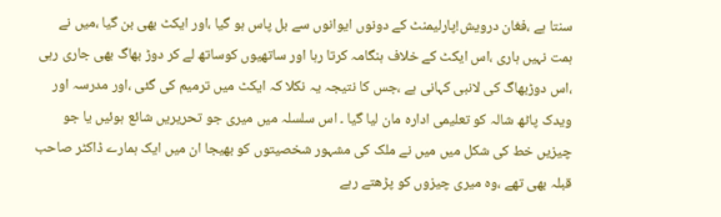سنتا ہے ،فغان درویش!پارلیمنٹ کے دونوں ایوانوں سے بل پاس ہو گیا ،اور ایکٹ بھی بن گیا ،میں نے ہمت نہیں ہاری ،اس ایکٹ کے خلاف ہنگامہ کرتا رہا اور ساتھیوں کوساتھ لے کر دوڑ بھاگ بھی جاری رہی ،اس دوڑبھاگ کی لانبی کہانی ہے ،جس کا نتیجہ یہ نکلا کہ ایکٹ میں ترمیم کی گئی ،اور مدرسہ اور ویدک پاٹھ شالہ کو تعلیمی ادارہ مان لیا گیا ۔ اس سلسلہ میں میری جو تحریریں شائع ہوئیں یا جو چیزیں خط کی شکل میں میں نے ملک کی مشہور شخصیتوں کو بھیجا ان میں ایک ہمارے ڈاکٹر صاحب قبلہ بھی تھے ،وہ میری چیزوں کو پڑھتے رہے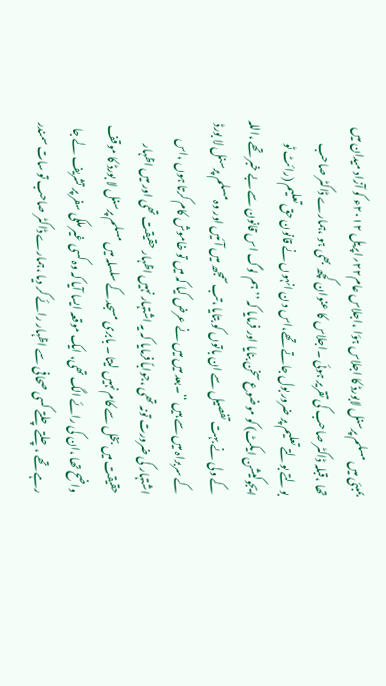بمبئی میں مسلم پرسنل لابورڈ کا اجلاس ہؤا ،اجلاس عام۲۲؍اپریل ۲۰۱۲ء کو آزاد میدان میں تھا ،قبلہ ڈاکٹر صاحب کی تقریر ہوئی ۔اجلاس کا عنوان کچھ بھی ہو ،ہمارے ڈاکٹر صاحب بولتے بولتے تعلیم پر ضرور بول جاتے تھے،اس د ن انہوں نے قانون حق تعلیم (رائٹ ٹو ایجوکیشن ایکٹ) کو موضوع سخن بنایا اور فرمایا کہ ’’ ہم لوگ اس قانون سے بے خبر تھے ،اللہ کے ولی نے بہت تفصیل سے ان باتوں کو بتایا ،تب سمجھ میں آئیں اور وہ مسلم پرسنل لا بورڈ کے سربراہ میں سے ہیں ‘‘۔بعد میں میں نے عرض کیا کہ میں تو خاموش کام کرتا ہوں ،اس اشتہار کی ضرورت تونہ تھی ،جواباً فرمایا کہ یہ اشتہار نہیں اظہار حقیقت تھی اور میں اظہار حقیقت میں بخل سے کام نہیں لیتا ۔ بابری مسجد کے سلسلہ میں مسلم پرسنل لا بورڈ کا موقف واضح تھا ،ان کی رائے الگ تھی، ایک موقعہ ایسا آیا کہ وہ کسی غیر ملکی سفر پر تشریف لے جا رہے تھے ،چلتے چلتے کسی صحافی سے اظہار رائے کر دیا ،ہمارے ڈاکٹر صاحب تو سات سمندر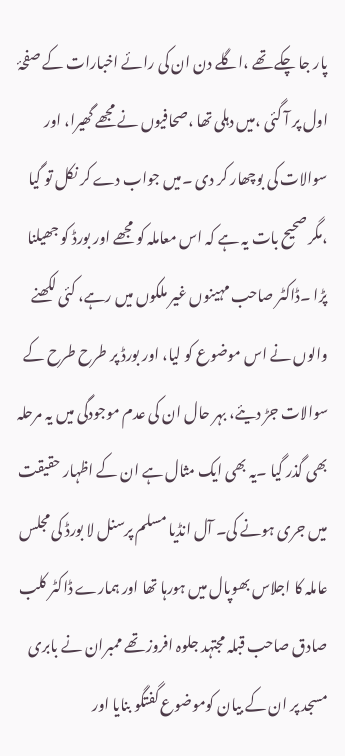پار جا چکے تھے ،اگلے دن ان کی رائے اخبارات کے صفحۂ اول پر آ گئی ،میں دہلی تھا ،صحافیوں نے مجھے گھیرا، اور سوالات کی بوچھار کر دی ۔میں جواب دے کر نکل تو گیا ،مگر صحیح بات یہ ہے کہ اس معاملہ کو مجھے اور بورڈ کو جھیلنا پڑا ۔ڈاکٹر صاحب مہینوں غیر ملکوں میں رہے، کئی لکھنے والوں نے اس موضوع کو لیا، اور بورڈ پر طرح طرح کے سوالات جڑ دیئے، بہر حال ان کی عدم موجودگی میں یہ مرحلہ بھی گذر گیا ۔یہ بھی ایک مثال ہے ان کے اظہار حقیقت میں جری ہونے کی۔ آل انڈیا مسلم پرسنل لا بورڈ کی مجلس عاملہ کا اجلاس بھوپال میں ہورہا تھا اور ہمارے ڈاکٹر کلب صادق صاحب قبلہ مجتہد جلوہ افروز تھے ممبران نے بابری مسجد پر ان کے بیان کوموضوع گفتگو بنایا اور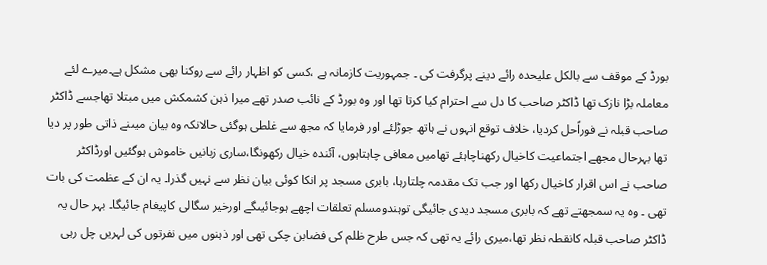بورڈ کے موقف سے بالکل علیحدہ رائے دینے پرگرفت کی ۔ جمہوریت کازمانہ ہے ،کسی کو اظہار رائے سے روکنا بھی مشکل ہے۔میرے لئے معاملہ بڑا نازک تھا ڈاکٹر صاحب کا دل سے احترام کیا کرتا تھا اور وہ بورڈ کے نائب صدر تھے میرا ذہن کشمکش میں مبتلا تھاجسے ڈاکٹر صاحب قبلہ نے فوراًحل کردیا، خلاف توقع انہوں نے ہاتھ جوڑلئے اور فرمایا کہ مجھ سے غلطی ہوگئی حالانکہ وہ بیان میںنے ذاتی طور پر دیا تھا بہرحال مجھے اجتماعیت کاخیال رکھناچاہئے تھامیں معافی چاہتاہوں، آئندہ خیال رکھونگا،ساری زبانیں خاموش ہوگئیں اورڈاکٹر صاحب نے اس اقرار کاخیال رکھا اور جب تک مقدمہ چلتارہا، بابری مسجد پر انکا کوئی بیان نظر سے نہیں گذرا۔ یہ ان کے عظمت کی بات تھی ۔ وہ یہ سمجھتے تھے کہ بابری مسجد دیدی جائیگی توہندومسلم تعلقات اچھے ہوجائیںگے اورخیر سگالی کاپیغام جائیگا۔ بہر حال یہ ڈاکٹر صاحب قبلہ کانقطہ نظر تھا،میری رائے یہ تھی کہ جس طرح ظلم کی فضابن چکی تھی اور ذہنوں میں نفرتوں کی لہریں چل رہی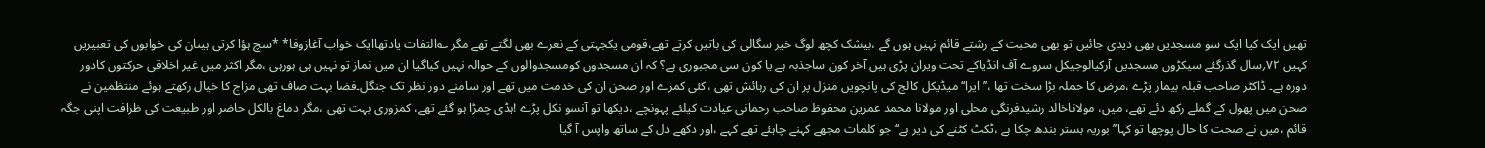تھیں ایک کیا ایک سو مسجدیں بھی دیدی جائیں تو بھی محبت کے رشتے قائم نہیں ہوں گے ،بیشک کچھ لوگ خیر سگالی کی باتیں کرتے تھے،قومی یکجہتی کے نعرے بھی لگتے تھے مگر ؎التفات یادتھاایک خواب آغازوفا* *سچ ہؤا کرتی ہیںان کی خوابوں کی تعبیریں کہیں ۷۲؍سال گذرگئے سیکڑوں مسجدیں آرکیالوجیکل سروے آف انڈیاکے تحت ویران پڑی ہیں آخر کون ساجذبہ ہے یا کون سی مجبوری ہے؟ کہ ان مسجدوں کومسجدوالوں کے حوالہ نہیں کیاگیا ان میں نماز تو نہیں ہی ہورہی ،مگر اکثر میں غیر اخلاقی حرکتوں کادور دورہ ہے۔ ڈاکٹر صاحب قبلہ بیمار پڑے ،مرض کا حملہ بڑا سخت تھا ،’’ ایرا‘‘ میڈیکل کالج کی پانچویں منزل پر ان کی رہائش تھی ،کئی کمرے اور صحن ان کی خدمت میں تھے اور سامنے دور نظر تک جنگل۔فضا بہت صاف تھی مزاج کا خیال رکھتے ہوئے منتظمین نے صحن میں پھول کے گملے رکھ دئے تھے، میں، مولاناخالد رشیدفرنگی محلی اور مولانا محمد عمرین محفوظ صاحب رحمانی عیادت کیلئے پہونچے ،دیکھا تو آنسو نکل پڑے !ہڈی چمڑا ہو گئے تھے، کمزوری بہت تھی ،مگر دماغ بالکل حاضر اور طبیعت کی ظرافت اپنی جگہ قائم ،میں نے صحت کا حال پوچھا تو کہا’’ بوریہ بستر بندھ چکا ہے ،ٹکٹ کٹنے کی دیر ہے‘‘جو کلمات مجھے کہنے چاہئے تھے کہے ،اور دکھے دل کے ساتھ واپس آ گیا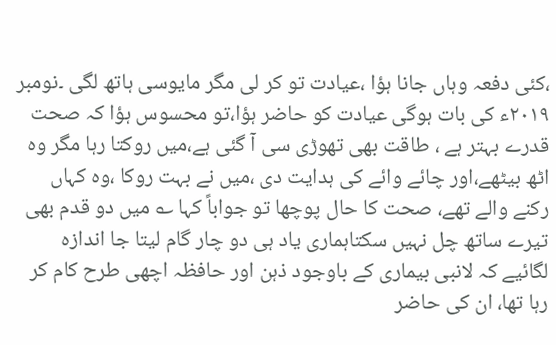،کئی دفعہ وہاں جانا ہؤا ،عیادت تو کر لی مگر مایوسی ہاتھ لگی ۔نومبر ۲۰۱۹ء کی بات ہوگی عیادت کو حاضر ہؤا،تو محسوس ہؤا کہ صحت قدرے بہتر ہے ، طاقت بھی تھوڑی سی آ گئی ہے،میں روکتا رہا مگر وہ اٹھ بیٹھے،اور چائے وائے کی ہدایت دی ،میں نے بہت روکا ،وہ کہاں رکنے والے تھے، صحت کا حال پوچھا تو جواباً کہا ؎ میں دو قدم بھی تیرے ساتھ چل نہیں سکتاہماری یاد ہی دو چار گام لیتا جا اندازہ لگائیے کہ لانبی بیماری کے باوجود ذہن اور حافظہ اچھی طرح کام کر رہا تھا، ان کی حاضر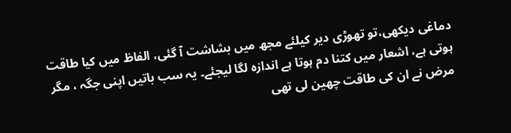دماغی دیکھی،تو تھوڑی دیر کیلئے مجھ میں بشاشت آ گئی، الفاظ میں کیا طاقت ہوتی ہے، اشعار میں کتنا دم ہوتا ہے اندازہ لگا لیجئے۔ یہ سب باتیں اپنی جگہ ، مگر مرض نے ان کی طاقت چھین لی تھی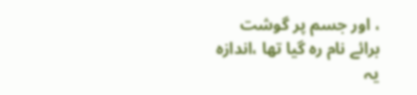، اور جسم پر گوشت برائے نام رہ گیا تھا ،اندازہ یہ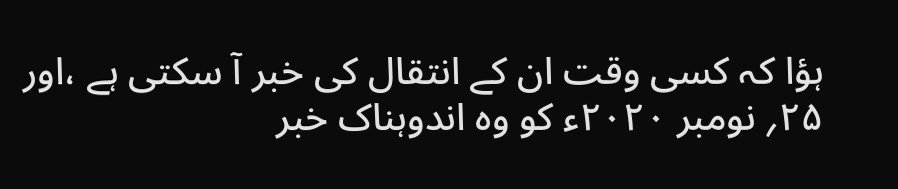ہؤا کہ کسی وقت ان کے انتقال کی خبر آ سکتی ہے ،اور ۲۵؍ نومبر ۲۰۲۰ء کو وہ اندوہناک خبر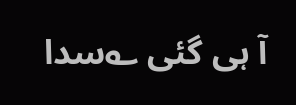آ ہی گئی ؎سدا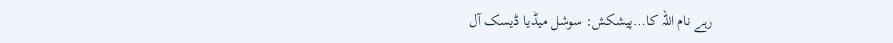رہے نام اللہ کا…پیشکش: سوشل میڈیا ڈیسک آل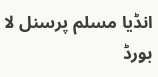انڈیا مسلم پرسنل لا بورڈ